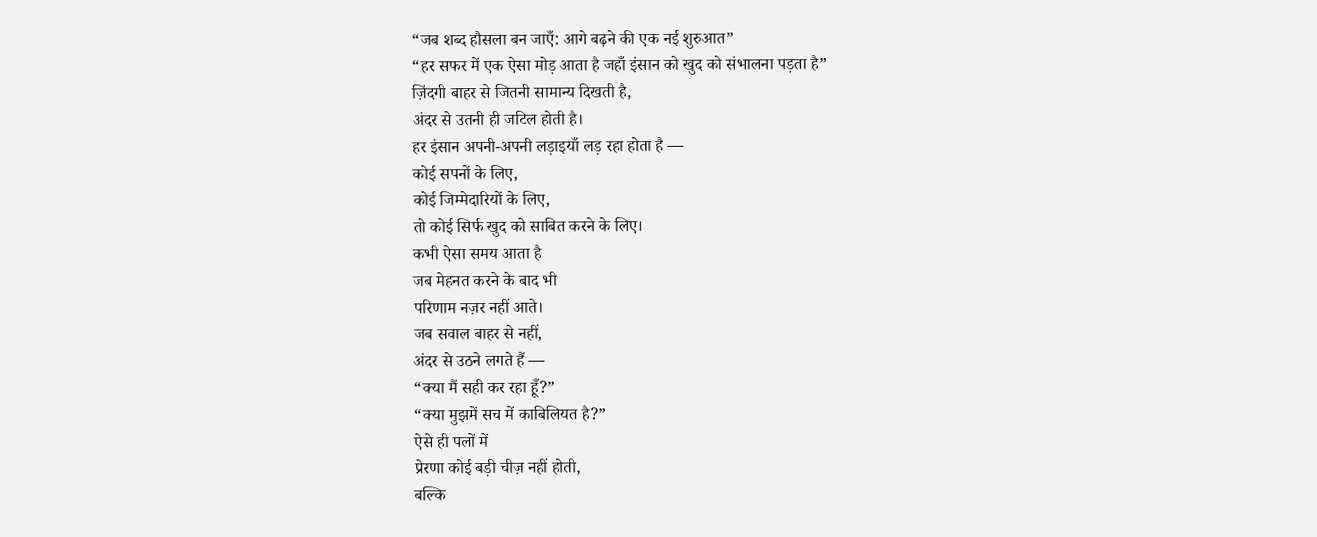“जब शब्द हौसला बन जाएँ: आगे बढ़ने की एक नई शुरुआत”
“हर सफर में एक ऐसा मोड़ आता है जहाँ इंसान को खुद को संभालना पड़ता है”
ज़िंदगी बाहर से जितनी सामान्य दिखती है,
अंदर से उतनी ही जटिल होती है।
हर इंसान अपनी-अपनी लड़ाइयाँ लड़ रहा होता है —
कोई सपनों के लिए,
कोई जिम्मेदारियों के लिए,
तो कोई सिर्फ खुद को साबित करने के लिए।
कभी ऐसा समय आता है
जब मेहनत करने के बाद भी
परिणाम नज़र नहीं आते।
जब सवाल बाहर से नहीं,
अंदर से उठने लगते हैं —
“क्या मैं सही कर रहा हूँ?”
“क्या मुझमें सच में काबिलियत है?”
ऐसे ही पलों में
प्रेरणा कोई बड़ी चीज़ नहीं होती,
बल्कि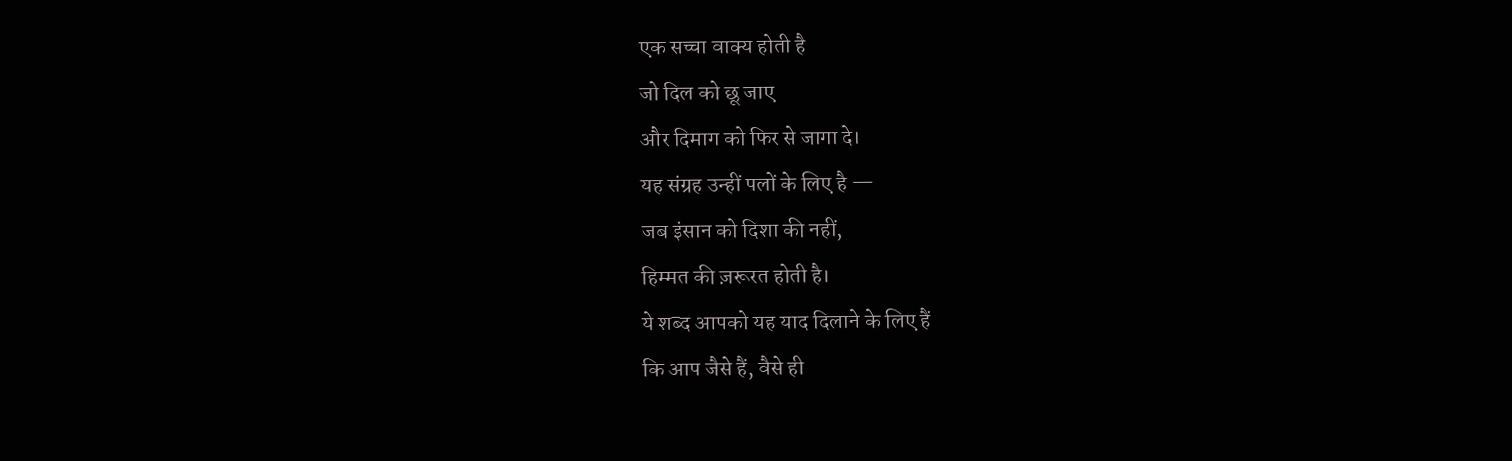एक सच्चा वाक्य होती है
जो दिल को छू जाए
और दिमाग को फिर से जागा दे।
यह संग्रह उन्हीं पलों के लिए है —
जब इंसान को दिशा की नहीं,
हिम्मत की ज़रूरत होती है।
ये शब्द आपको यह याद दिलाने के लिए हैं
कि आप जैसे हैं, वैसे ही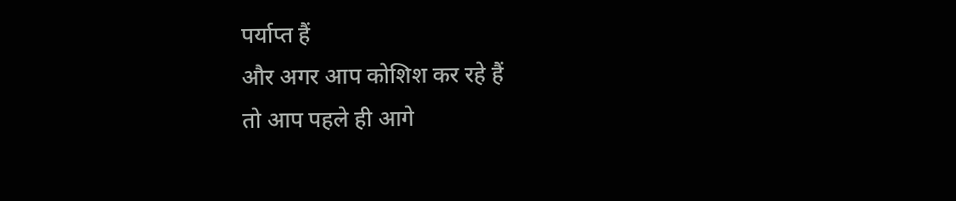पर्याप्त हैं
और अगर आप कोशिश कर रहे हैं
तो आप पहले ही आगे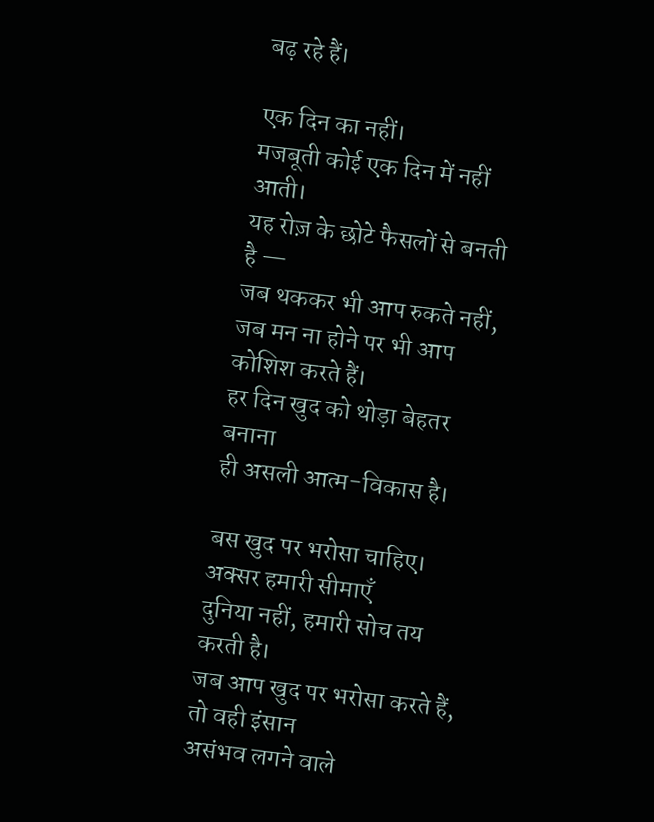बढ़ रहे हैं।

एक दिन का नहीं।
मजबूती कोई एक दिन में नहीं आती।
यह रोज़ के छोटे फैसलों से बनती है —
जब थककर भी आप रुकते नहीं,
जब मन ना होने पर भी आप कोशिश करते हैं।
हर दिन खुद को थोड़ा बेहतर बनाना
ही असली आत्म-विकास है।

बस खुद पर भरोसा चाहिए।
अक्सर हमारी सीमाएँ
दुनिया नहीं, हमारी सोच तय करती है।
जब आप खुद पर भरोसा करते हैं,
तो वही इंसान
असंभव लगने वाले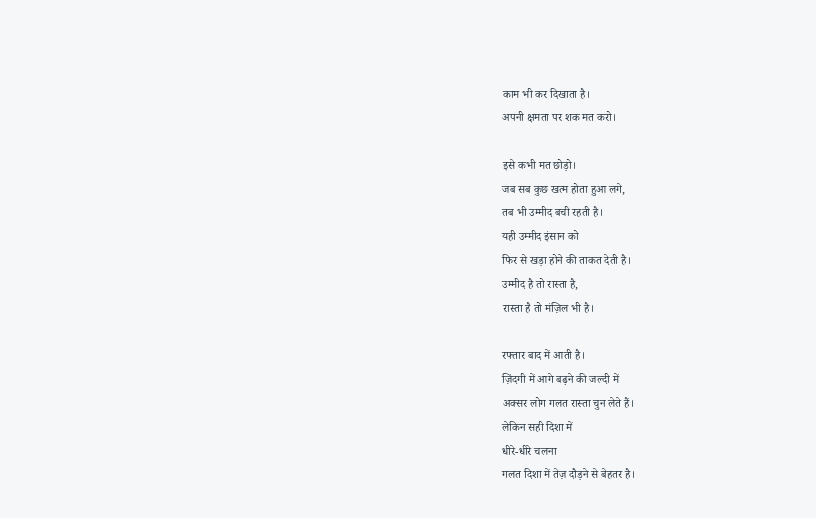काम भी कर दिखाता है।
अपनी क्षमता पर शक मत करो।

इसे कभी मत छोड़ो।
जब सब कुछ खत्म होता हुआ लगे,
तब भी उम्मीद बची रहती है।
यही उम्मीद इंसान को
फिर से खड़ा होने की ताकत देती है।
उम्मीद है तो रास्ता है,
रास्ता है तो मंज़िल भी है।

रफ्तार बाद में आती है।
ज़िंदगी में आगे बढ़ने की जल्दी में
अक्सर लोग गलत रास्ता चुन लेते हैं।
लेकिन सही दिशा में
धीरे-धीरे चलना
गलत दिशा में तेज़ दौड़ने से बेहतर है।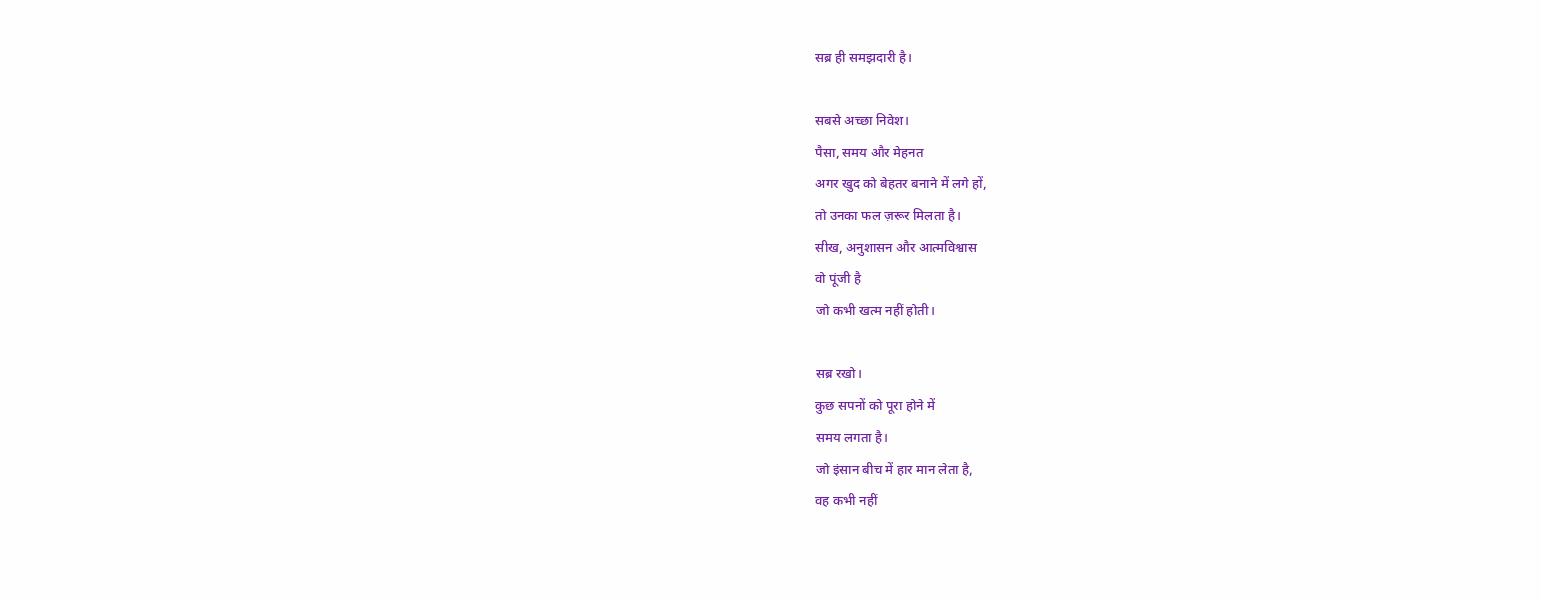सब्र ही समझदारी है।

सबसे अच्छा निवेश।
पैसा, समय और मेहनत
अगर खुद को बेहतर बनाने में लगे हों,
तो उनका फल ज़रूर मिलता है।
सीख, अनुशासन और आत्मविश्वास
वो पूंजी है
जो कभी खत्म नहीं होती।

सब्र रखो।
कुछ सपनों को पूरा होने में
समय लगता है।
जो इंसान बीच में हार मान लेता है,
वह कभी नहीं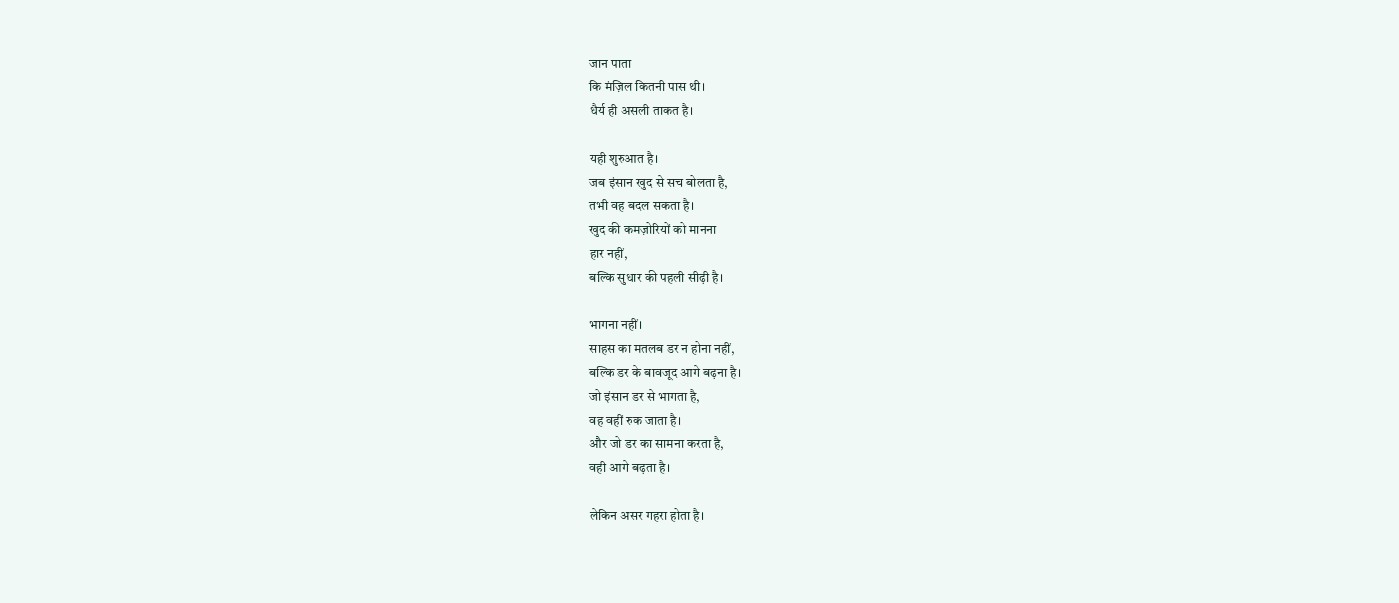जान पाता
कि मंज़िल कितनी पास थी।
धैर्य ही असली ताकत है।

यही शुरुआत है।
जब इंसान खुद से सच बोलता है,
तभी वह बदल सकता है।
खुद की कमज़ोरियों को मानना
हार नहीं,
बल्कि सुधार की पहली सीढ़ी है।

भागना नहीं।
साहस का मतलब डर न होना नहीं,
बल्कि डर के बावजूद आगे बढ़ना है।
जो इंसान डर से भागता है,
वह वहीं रुक जाता है।
और जो डर का सामना करता है,
वही आगे बढ़ता है।

लेकिन असर गहरा होता है।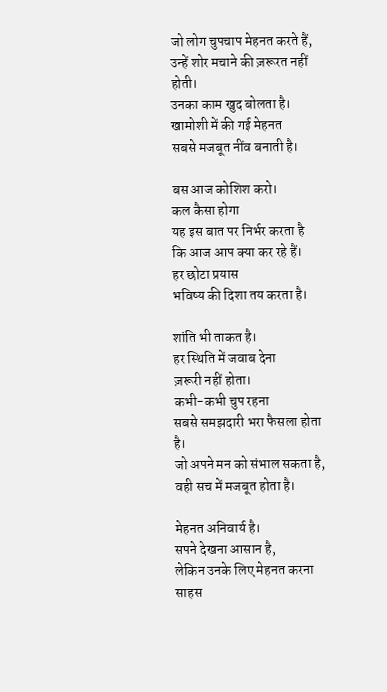जो लोग चुपचाप मेहनत करते हैं,
उन्हें शोर मचाने की ज़रूरत नहीं होती।
उनका काम खुद बोलता है।
खामोशी में की गई मेहनत
सबसे मजबूत नींव बनाती है।

बस आज कोशिश करो।
कल कैसा होगा
यह इस बात पर निर्भर करता है
कि आज आप क्या कर रहे हैं।
हर छोटा प्रयास
भविष्य की दिशा तय करता है।

शांति भी ताकत है।
हर स्थिति में जवाब देना
ज़रूरी नहीं होता।
कभी-कभी चुप रहना
सबसे समझदारी भरा फैसला होता है।
जो अपने मन को संभाल सकता है,
वही सच में मजबूत होता है।

मेहनत अनिवार्य है।
सपने देखना आसान है,
लेकिन उनके लिए मेहनत करना
साहस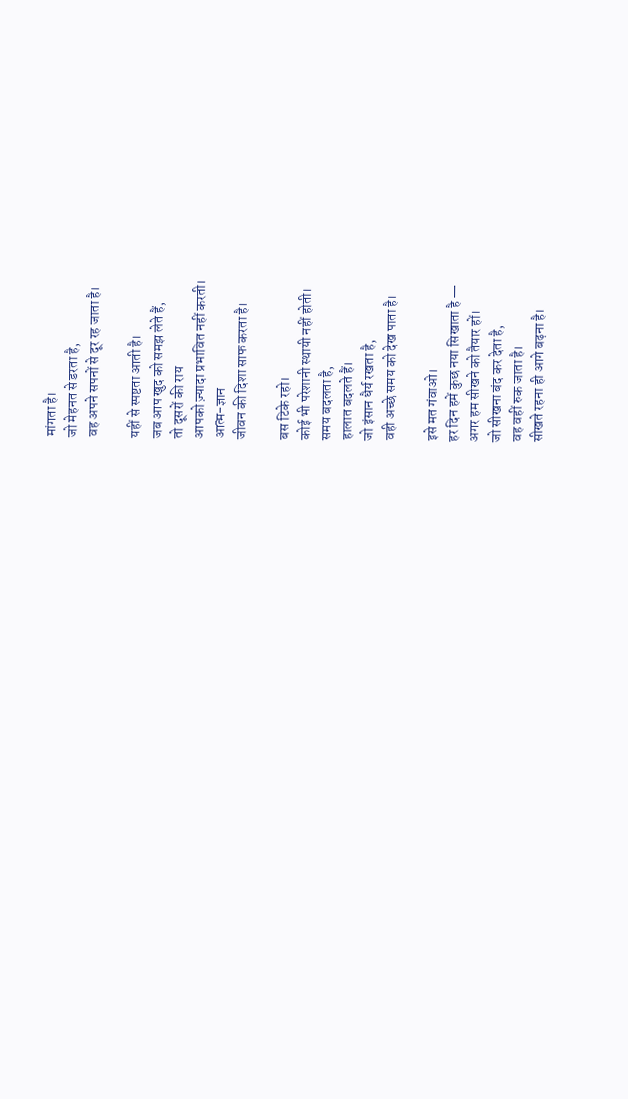मांगता है।
जो मेहनत से डरता है,
वह अपने सपनों से दूर रह जाता है।

यहीं से स्पष्टता आती है।
जब आप खुद को समझ लेते हैं,
तो दूसरों की राय
आपको ज़्यादा प्रभावित नहीं करती।
आत्म-ज्ञान
जीवन की दिशा साफ करता है।

बस टिके रहो।
कोई भी परेशानी स्थायी नहीं होती।
समय बदलता है,
हालात बदलते हैं।
जो इंसान धैर्य रखता है,
वही अच्छे समय को देख पाता है।

इसे मत गंवाओ।
हर दिन हमें कुछ नया सिखाता है —
अगर हम सीखने को तैयार हों।
जो सीखना बंद कर देता है,
वह वहीं रुक जाता है।
सीखते रहना ही आगे बढ़ना है।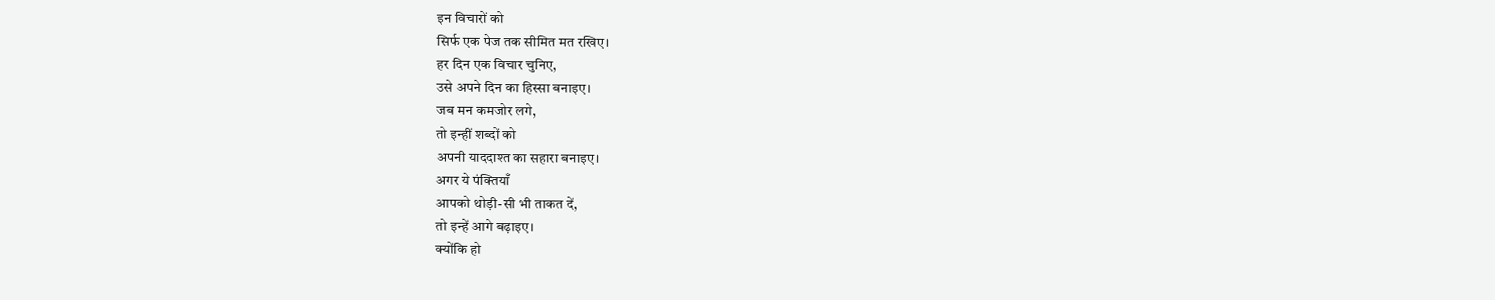इन विचारों को
सिर्फ एक पेज तक सीमित मत रखिए।
हर दिन एक विचार चुनिए,
उसे अपने दिन का हिस्सा बनाइए।
जब मन कमजोर लगे,
तो इन्हीं शब्दों को
अपनी याददाश्त का सहारा बनाइए।
अगर ये पंक्तियाँ
आपको थोड़ी-सी भी ताकत दें,
तो इन्हें आगे बढ़ाइए।
क्योंकि हो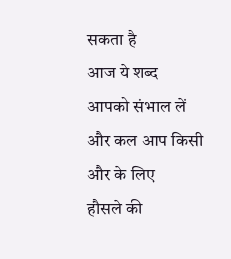सकता है
आज ये शब्द आपको संभाल लें
और कल आप किसी और के लिए
हौसले की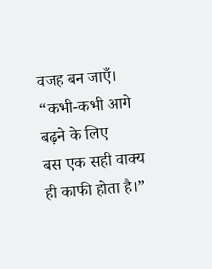वजह बन जाएँ।
“कभी-कभी आगे बढ़ने के लिए
बस एक सही वाक्य ही काफी होता है।”